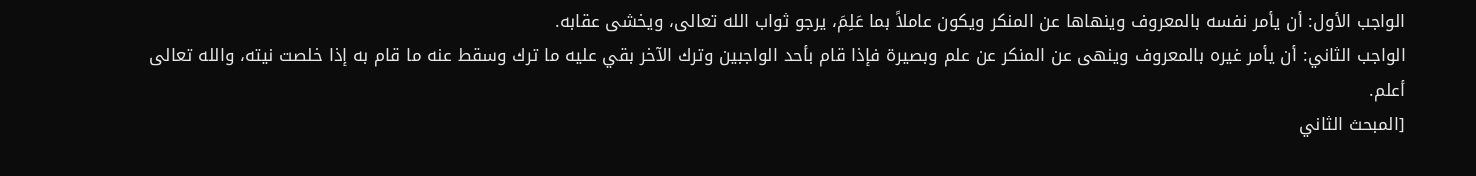الواجب الأول: أن يأمر نفسه بالمعروف وينهاها عن المنكر ويكون عاملاً بما عَلِمَ، يرجو ثواب الله تعالى، ويخشى عقابه.
الواجب الثاني: أن يأمر غيره بالمعروف وينهى عن المنكر عن علم وبصيرة فإذا قام بأحد الواجبين وترك الآخر بقي عليه ما ترك وسقط عنه ما قام به إذا خلصت نيته، والله تعالى أعلم.
[المبحث الثاني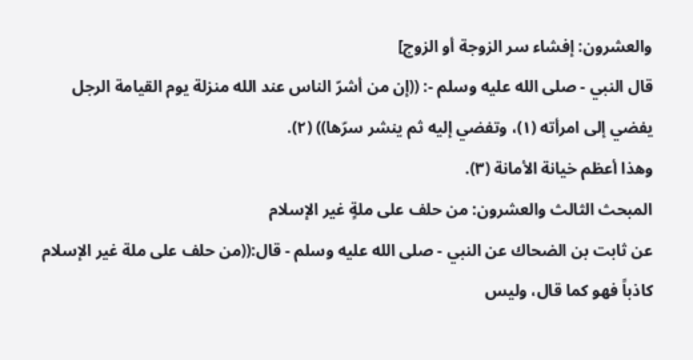والعشرون: إفشاء سر الزوجة أو الزوج]
قال النبي - صلى الله عليه وسلم -: ((إن من أشرّ الناس عند الله منزلة يوم القيامة الرجل يفضي إلى امرأته (١)، وتفضي إليه ثم ينشر سرّها)) (٢).
وهذا أعظم خيانة الأمانة (٣).
المبحث الثالث والعشرون: من حلف على ملةٍ غير الإسلام
عن ثابت بن الضحاك عن النبي - صلى الله عليه وسلم - قال:((من حلف على ملة غير الإسلام كاذباً فهو كما قال، وليس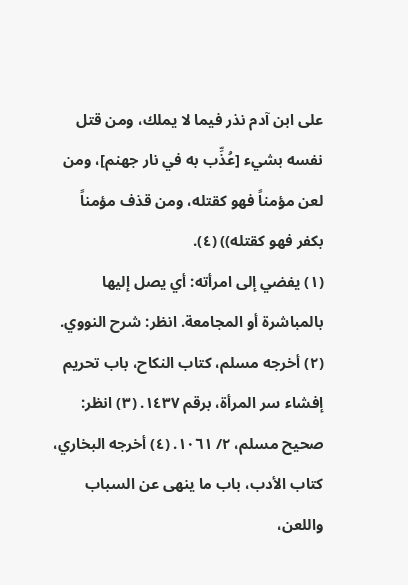على ابن آدم نذر فيما لا يملك، ومن قتل نفسه بشيء [عُذِّب به في نار جهنم]، ومن لعن مؤمناً فهو كقتله، ومن قذف مؤمناً بكفر فهو كقتله)) (٤).
(١) يفضي إلى امرأته: أي يصل إليها بالمباشرة أو المجامعة. انظر: شرح النووي. (٢) أخرجه مسلم، كتاب النكاح، باب تحريم إفشاء سر المرأة، برقم ١٤٣٧. (٣) انظر: صحيح مسلم، ٢/ ١٠٦١. (٤) أخرجه البخاري، كتاب الأدب، باب ما ينهى عن السباب واللعن،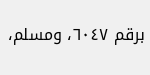برقم ٦٠٤٧، ومسلم،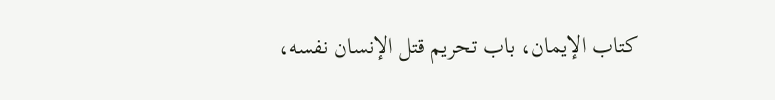كتاب الإيمان، باب تحريم قتل الإنسان نفسه،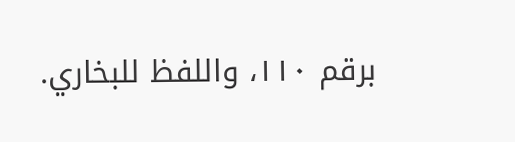برقم ١١٠، واللفظ للبخاري.